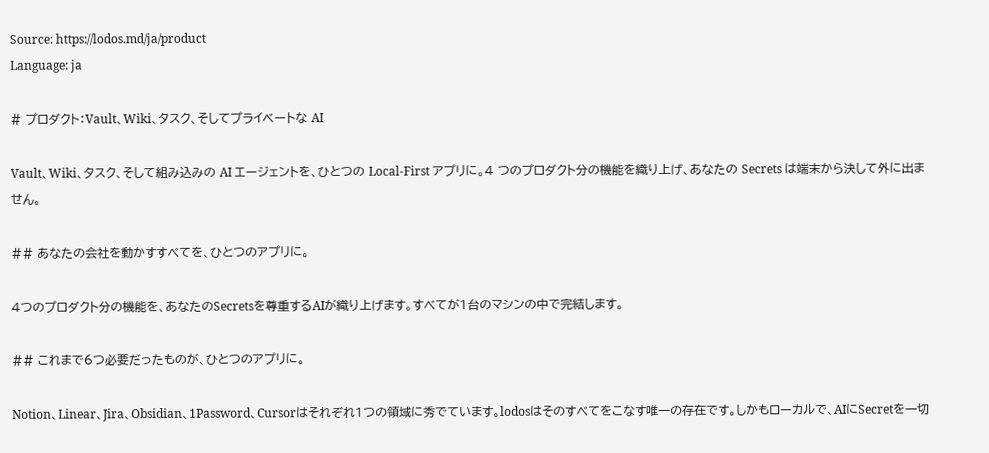Source: https://lodos.md/ja/product
Language: ja

# プロダクト：Vault、Wiki、タスク、そしてプライベートな AI

Vault、Wiki、タスク、そして組み込みの AI エージェントを、ひとつの Local-First アプリに。4 つのプロダクト分の機能を織り上げ、あなたの Secrets は端末から決して外に出ません。

## あなたの会社を動かすすべてを、ひとつのアプリに。

4つのプロダクト分の機能を、あなたのSecretsを尊重するAIが織り上げます。すべてが1台のマシンの中で完結します。

## これまで6つ必要だったものが、ひとつのアプリに。

Notion、Linear、Jira、Obsidian、1Password、Cursorはそれぞれ1つの領域に秀でています。lodosはそのすべてをこなす唯一の存在です。しかもローカルで、AIにSecretを一切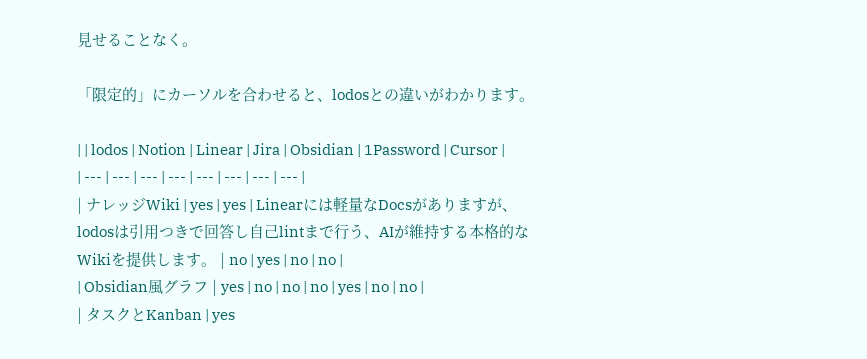見せることなく。

「限定的」にカーソルを合わせると、lodosとの違いがわかります。

| | lodos | Notion | Linear | Jira | Obsidian | 1Password | Cursor |
| --- | --- | --- | --- | --- | --- | --- | --- |
| ナレッジWiki | yes | yes | Linearには軽量なDocsがありますが、lodosは引用つきで回答し自己lintまで行う、AIが維持する本格的なWikiを提供します。 | no | yes | no | no |
| Obsidian風グラフ | yes | no | no | no | yes | no | no |
| タスクとKanban | yes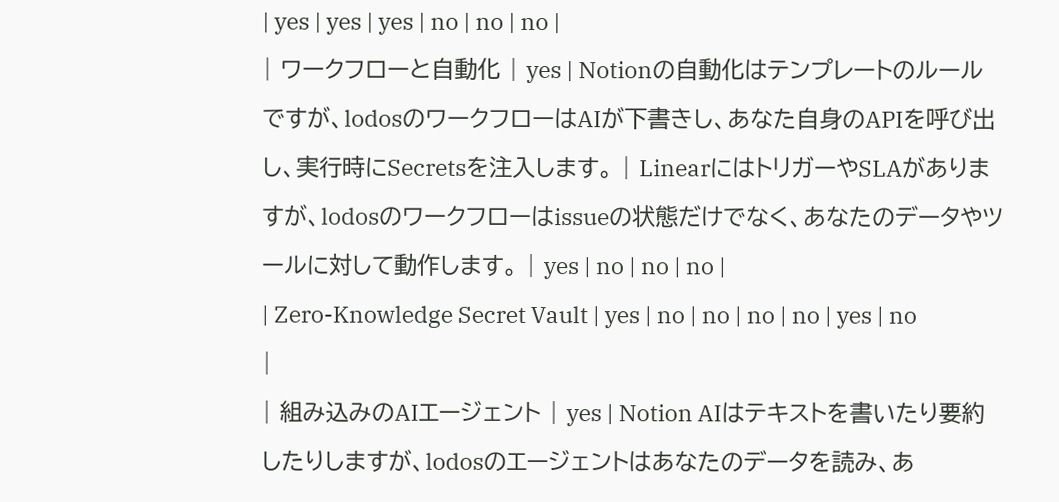| yes | yes | yes | no | no | no |
| ワークフローと自動化 | yes | Notionの自動化はテンプレートのルールですが、lodosのワークフローはAIが下書きし、あなた自身のAPIを呼び出し、実行時にSecretsを注入します。 | LinearにはトリガーやSLAがありますが、lodosのワークフローはissueの状態だけでなく、あなたのデータやツールに対して動作します。 | yes | no | no | no |
| Zero-Knowledge Secret Vault | yes | no | no | no | no | yes | no |
| 組み込みのAIエージェント | yes | Notion AIはテキストを書いたり要約したりしますが、lodosのエージェントはあなたのデータを読み、あ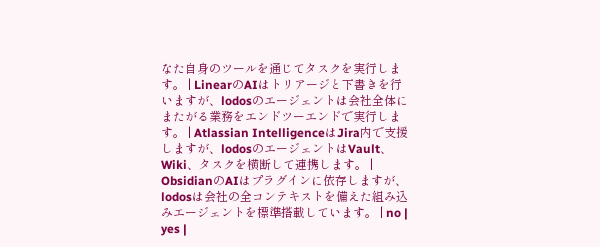なた自身のツールを通じてタスクを実行します。 | LinearのAIはトリアージと下書きを行いますが、lodosのエージェントは会社全体にまたがる業務をエンドツーエンドで実行します。 | Atlassian IntelligenceはJira内で支援しますが、lodosのエージェントはVault、Wiki、タスクを横断して連携します。 | ObsidianのAIはプラグインに依存しますが、lodosは会社の全コンテキストを備えた組み込みエージェントを標準搭載しています。 | no | yes |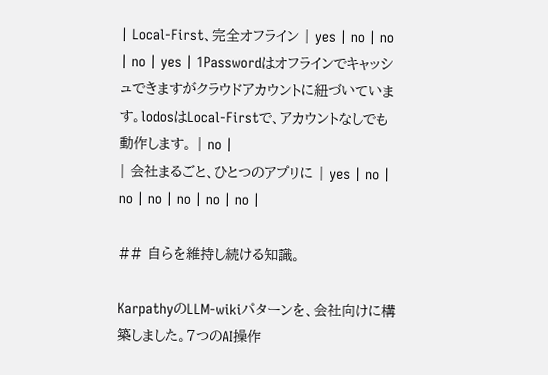| Local-First、完全オフライン | yes | no | no | no | yes | 1Passwordはオフラインでキャッシュできますがクラウドアカウントに紐づいています。lodosはLocal-Firstで、アカウントなしでも動作します。 | no |
| 会社まるごと、ひとつのアプリに | yes | no | no | no | no | no | no |

## 自らを維持し続ける知識。

KarpathyのLLM-wikiパターンを、会社向けに構築しました。7つのAI操作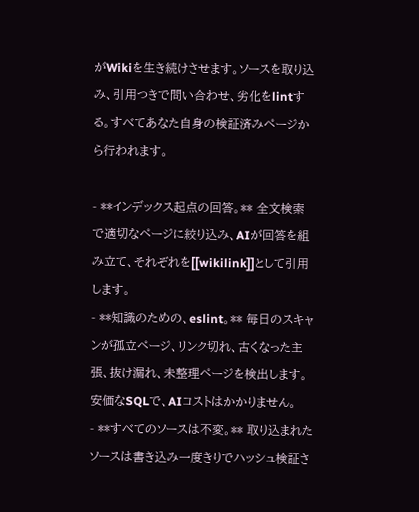がWikiを生き続けさせます。ソースを取り込み、引用つきで問い合わせ、劣化をlintする。すべてあなた自身の検証済みページから行われます。

- **インデックス起点の回答。** 全文検索で適切なページに絞り込み、AIが回答を組み立て、それぞれを[[wikilink]]として引用します。
- **知識のための、eslint。** 毎日のスキャンが孤立ページ、リンク切れ、古くなった主張、抜け漏れ、未整理ページを検出します。安価なSQLで、AIコストはかかりません。
- **すべてのソースは不変。** 取り込まれたソースは書き込み一度きりでハッシュ検証さ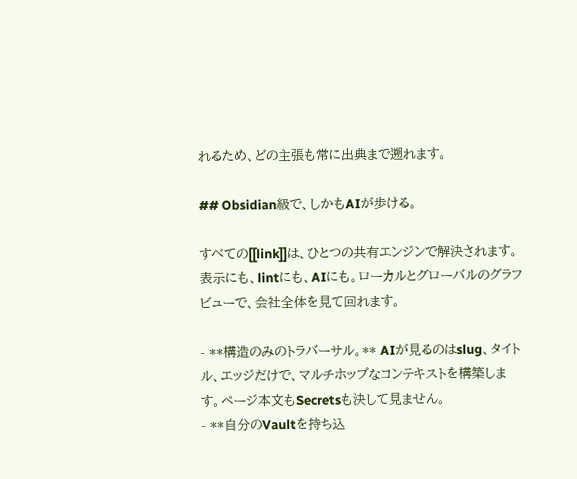れるため、どの主張も常に出典まで遡れます。

## Obsidian級で、しかもAIが歩ける。

すべての[[link]]は、ひとつの共有エンジンで解決されます。表示にも、lintにも、AIにも。ローカルとグローバルのグラフビューで、会社全体を見て回れます。

- **構造のみのトラバーサル。** AIが見るのはslug、タイトル、エッジだけで、マルチホップなコンテキストを構築します。ページ本文もSecretsも決して見ません。
- **自分のVaultを持ち込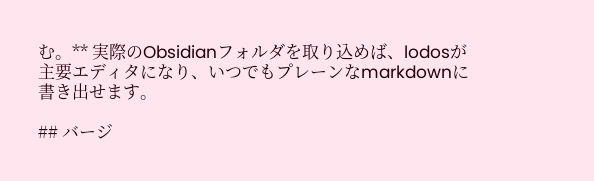む。** 実際のObsidianフォルダを取り込めば、lodosが主要エディタになり、いつでもプレーンなmarkdownに書き出せます。

## バージ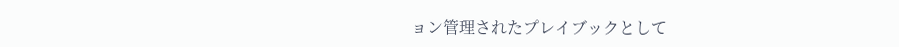ョン管理されたプレイブックとして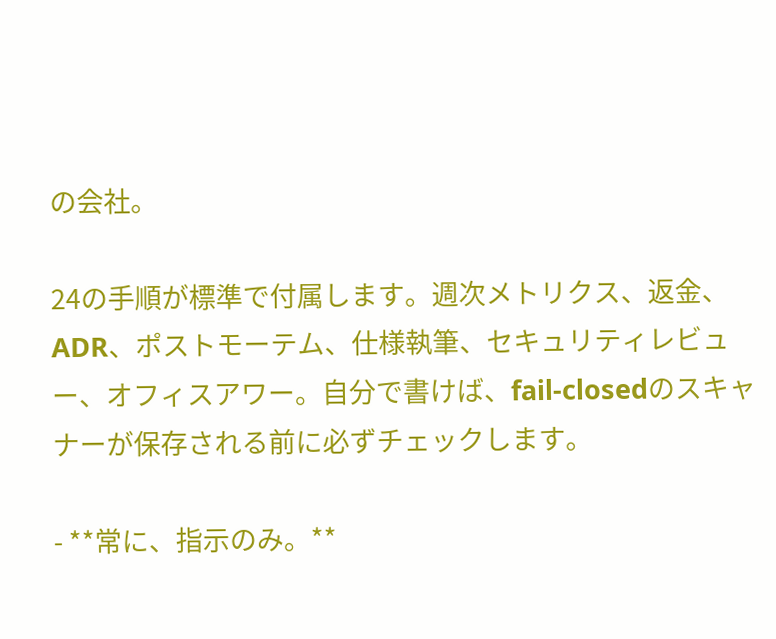の会社。

24の手順が標準で付属します。週次メトリクス、返金、ADR、ポストモーテム、仕様執筆、セキュリティレビュー、オフィスアワー。自分で書けば、fail-closedのスキャナーが保存される前に必ずチェックします。

- **常に、指示のみ。**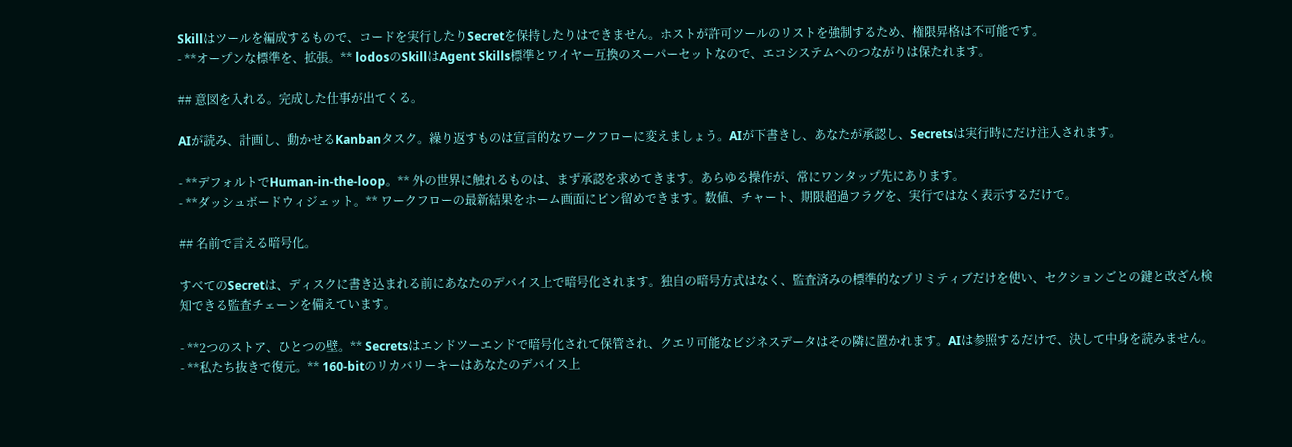Skillはツールを編成するもので、コードを実行したりSecretを保持したりはできません。ホストが許可ツールのリストを強制するため、権限昇格は不可能です。
- **オープンな標準を、拡張。** lodosのSkillはAgent Skills標準とワイヤー互換のスーパーセットなので、エコシステムへのつながりは保たれます。

## 意図を入れる。完成した仕事が出てくる。

AIが読み、計画し、動かせるKanbanタスク。繰り返すものは宣言的なワークフローに変えましょう。AIが下書きし、あなたが承認し、Secretsは実行時にだけ注入されます。

- **デフォルトでHuman-in-the-loop。** 外の世界に触れるものは、まず承認を求めてきます。あらゆる操作が、常にワンタップ先にあります。
- **ダッシュボードウィジェット。** ワークフローの最新結果をホーム画面にピン留めできます。数値、チャート、期限超過フラグを、実行ではなく表示するだけで。

## 名前で言える暗号化。

すべてのSecretは、ディスクに書き込まれる前にあなたのデバイス上で暗号化されます。独自の暗号方式はなく、監査済みの標準的なプリミティブだけを使い、セクションごとの鍵と改ざん検知できる監査チェーンを備えています。

- **2つのストア、ひとつの壁。** Secretsはエンドツーエンドで暗号化されて保管され、クエリ可能なビジネスデータはその隣に置かれます。AIは参照するだけで、決して中身を読みません。
- **私たち抜きで復元。** 160-bitのリカバリーキーはあなたのデバイス上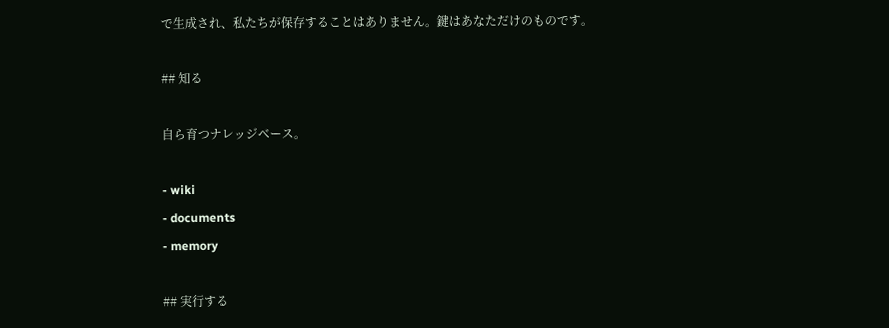で生成され、私たちが保存することはありません。鍵はあなただけのものです。

## 知る

自ら育つナレッジベース。

- wiki
- documents
- memory

## 実行する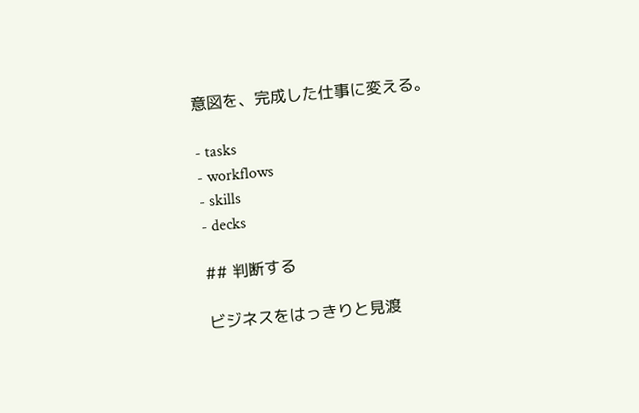意図を、完成した仕事に変える。

- tasks
- workflows
- skills
- decks

## 判断する

ビジネスをはっきりと見渡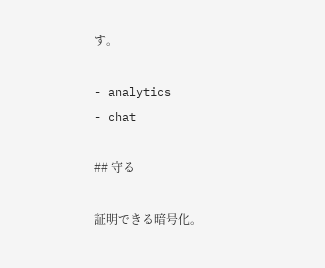す。

- analytics
- chat

## 守る

証明できる暗号化。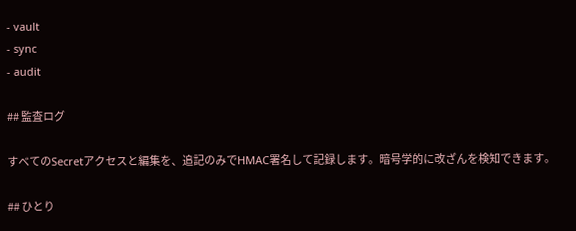- vault
- sync
- audit

## 監査ログ

すべてのSecretアクセスと編集を、追記のみでHMAC署名して記録します。暗号学的に改ざんを検知できます。

## ひとり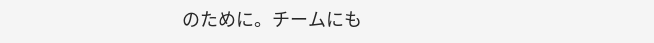のために。チームにも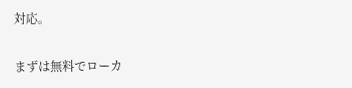対応。

まずは無料でローカ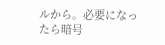ルから。必要になったら暗号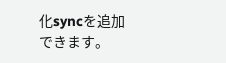化syncを追加できます。